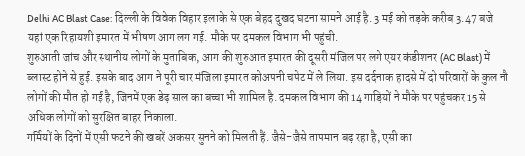Delhi AC Blast Case: दिल्ली के विवेक विहार इलाके से एक बेहद दुखद घटना सामने आई है. 3 मई को तड़के करीब 3.47 बजे यहां एक रिहायशी इमारत में भीषण आग लग गई. मौके पर दमकल विभाग भी पहुंची.
शुरुआती जांच और स्थानीय लोगों के मुताबिक, आग की शुरुआत इमारत की दूसरी मंजिल पर लगे एयर कंडीशनर (AC Blast) में ब्लास्ट होने से हुई. इसके बाद आग ने पूरी चार मंजिला इमारत कोअपनी चपेट में ले लिया. इस दर्दनाक हादसे में दो परिवारों के कुल नौ लोगों की मौत हो गई है, जिनमें एक डेढ़ साल का बच्चा भी शामिल है. दमकल विभाग की 14 गाड़ियों ने मौके पर पहुंचकर 15 से अधिक लोगों को सुरक्षित बाहर निकाला.
गर्मियों के दिनों में एसी फटने की खबरें अकसर सुनने को मिलती हैं. जैसे-जैसे तापमान बढ़ रहा है, एसी का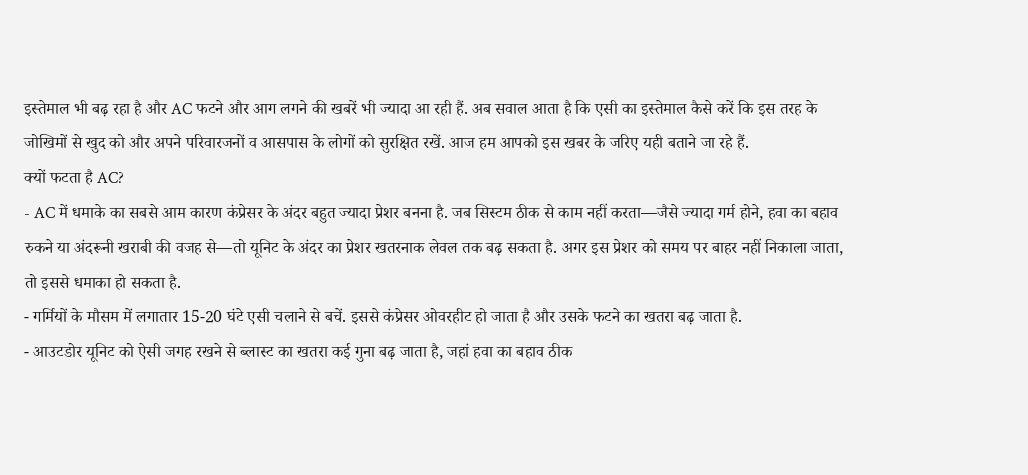इस्तेमाल भी बढ़ रहा है और AC फटने और आग लगने की खबरें भी ज्यादा आ रही हैं. अब सवाल आता है कि एसी का इस्तेमाल कैसे करें कि इस तरह के जोखिमों से खुद को और अपने परिवारजनों व आसपास के लोगों को सुरक्षित रखें. आज हम आपको इस खबर के जरिए यही बताने जा रहे हैं.
क्यों फटता है AC?
- AC में धमाके का सबसे आम कारण कंप्रेसर के अंदर बहुत ज्यादा प्रेशर बनना है. जब सिस्टम ठीक से काम नहीं करता—जैसे ज्यादा गर्म होने, हवा का बहाव रुकने या अंदरूनी खराबी की वजह से—तो यूनिट के अंदर का प्रेशर खतरनाक लेवल तक बढ़ सकता है. अगर इस प्रेशर को समय पर बाहर नहीं निकाला जाता, तो इससे धमाका हो सकता है.
- गर्मियों के मौसम में लगातार 15-20 घंटे एसी चलाने से बचें. इससे कंप्रेसर ओवरहीट हो जाता है और उसके फटने का खतरा बढ़ जाता है.
- आउटडोर यूनिट को ऐसी जगह रखने से ब्लास्ट का खतरा कई गुना बढ़ जाता है, जहां हवा का बहाव ठीक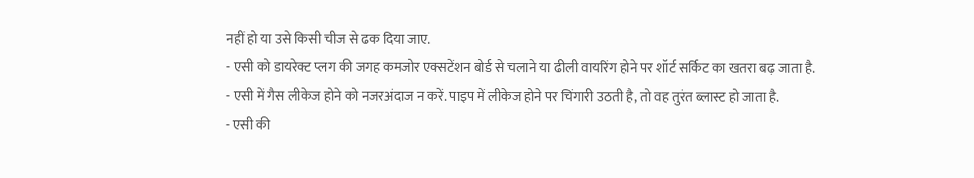नहीं हो या उसे किसी चीज से ढक दिया जाए.
- एसी को डायरेक्ट प्लग की जगह कमजोर एक्सटेंशन बोर्ड से चलाने या ढीली वायरिंग होने पर शॉर्ट सर्किट का खतरा बढ़ जाता है.
- एसी में गैस लीकेज होने को नजरअंदाज न करें. पाइप में लीकेज होने पर चिंगारी उठती है, तो वह तुरंत ब्लास्ट हो जाता है.
- एसी की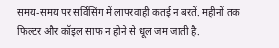समय-समय पर सर्विसिंग में लापरवाही कतई न बरतें. महीनों तक फिल्टर और कॉइल साफ न होने से धूल जम जाती है.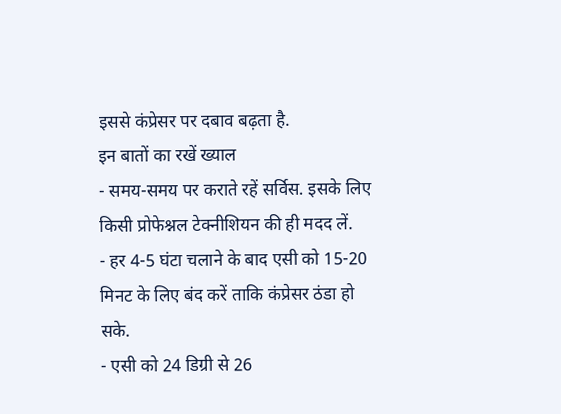इससे कंप्रेसर पर दबाव बढ़ता है.
इन बातों का रखें ख्याल
- समय-समय पर कराते रहें सर्विस. इसके लिए किसी प्रोफेश्नल टेक्नीशियन की ही मदद लें.
- हर 4-5 घंटा चलाने के बाद एसी को 15-20 मिनट के लिए बंद करें ताकि कंप्रेसर ठंडा हो सके.
- एसी को 24 डिग्री से 26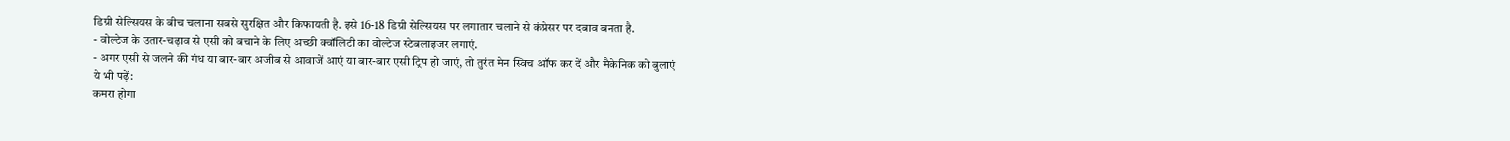डिग्री सेल्सियस के बीच चलाना सबसे सुरक्षित और किफायती है. इसे 16-18 डिग्री सेल्सियस पर लगातार चलाने से कंप्रेसर पर दबाव बनता है.
- वोल्टेज के उतार-चढ़ाव से एसी को बचाने के लिए अच्छी क्वॉलिटी का वोल्टेज स्टेबलाइजर लगाएं.
- अगर एसी से जलने की गंध या बार-बार अजीब से आवाजें आएं या बार-बार एसी ट्रिप हो जाएं, तो तुरंत मेन स्विच ऑफ कर दें और मैकेनिक को बुलाएं
ये भी पढ़ें:
कमरा होगा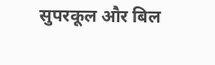सुपरकूल और बिल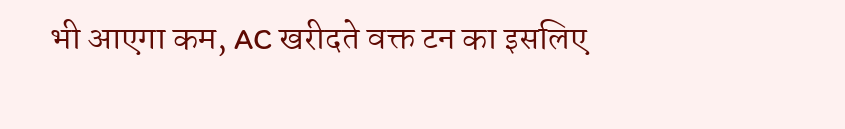भी आएगा कम, AC खरीदते वक्त टन का इसलिए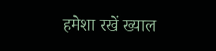हमेशा रखें ख्याल